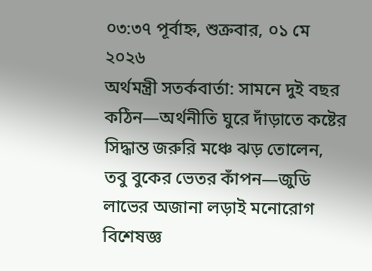০৩:৩৭ পূর্বাহ্ন, শুক্রবার, ০১ মে ২০২৬
অর্থমন্ত্রী সতর্কবার্তা: সামনে দুই বছর কঠিন—অর্থনীতি ঘুরে দাঁড়াতে কষ্টের সিদ্ধান্ত জরুরি মঞ্চে ঝড় তোলেন, তবু বুকের ভেতর কাঁপন—জুডি লাভের অজানা লড়াই মনোরোগ বিশেষজ্ঞ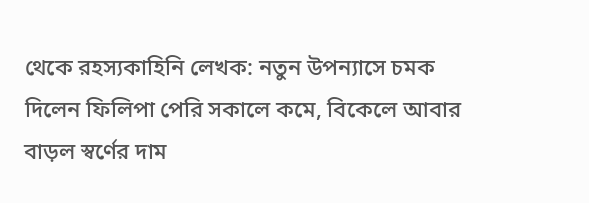থেকে রহস্যকাহিনি লেখক: নতুন উপন্যাসে চমক দিলেন ফিলিপা পেরি সকালে কমে, বিকেলে আবার বাড়ল স্বর্ণের দাম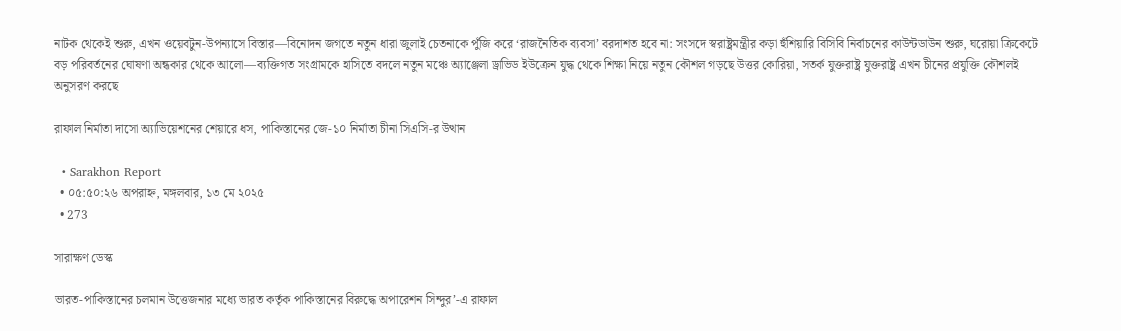নাটক থেকেই শুরু, এখন ওয়েবটুন-উপন্যাসে বিস্তার—বিনোদন জগতে নতুন ধারা জুলাই চেতনাকে পুঁজি করে ‘রাজনৈতিক ব্যবসা’ বরদাশত হবে না: সংসদে স্বরাষ্ট্রমন্ত্রীর কড়া হুঁশিয়ারি বিসিবি নির্বাচনের কাউন্টডাউন শুরু, ঘরোয়া ক্রিকেটে বড় পরিবর্তনের ঘোষণা অন্ধকার থেকে আলো—ব্যক্তিগত সংগ্রামকে হাসিতে বদলে নতুন মঞ্চে অ্যাঞ্জেলা ড্রাভিড ইউক্রেন যুদ্ধ থেকে শিক্ষা নিয়ে নতুন কৌশল গড়ছে উত্তর কোরিয়া, সতর্ক যুক্তরাষ্ট্র যুক্তরাষ্ট্র এখন চীনের প্রযুক্তি কৌশলই অনুসরণ করছে

রাফাল নির্মাতা দাসো অ্যাভিয়েশনের শেয়ারে ধস, পাকিস্তানের জে-১০ নির্মাতা চীনা সিএসি-র উত্থান

  • Sarakhon Report
  • ০৫:৫০:২৬ অপরাহ্ন, মঙ্গলবার, ১৩ মে ২০২৫
  • 273

সারাক্ষণ ডেস্ক

ভারত-পাকিস্তানের চলমান উত্তেজনার মধ্যে ভারত কর্তৃক পাকিস্তানের বিরুদ্ধে অপারেশন সিন্দুর’-এ রাফাল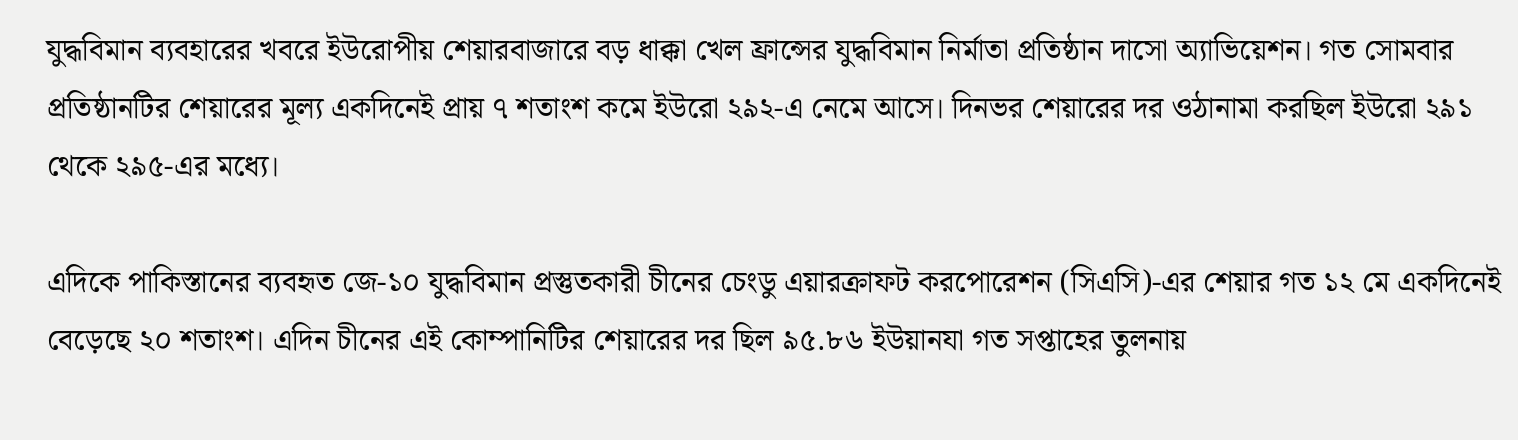যুদ্ধবিমান ব্যবহারের খবরে ইউরোপীয় শেয়ারবাজারে বড় ধাক্কা খেল ফ্রান্সের যুদ্ধবিমান নির্মাতা প্রতিষ্ঠান দাসো অ্যাভিয়েশন। গত সোমবার প্রতিষ্ঠানটির শেয়ারের মূল্য একদিনেই প্রায় ৭ শতাংশ কমে ইউরো ২৯২-এ নেমে আসে। দিনভর শেয়ারের দর ওঠানামা করছিল ইউরো ২৯১ থেকে ২৯৫-এর মধ্যে।

এদিকে পাকিস্তানের ব্যবহৃত জে-১০ যুদ্ধবিমান প্রস্তুতকারী চীনের চেংডু এয়ারক্রাফট করপোরেশন (সিএসি)-এর শেয়ার গত ১২ মে একদিনেই বেড়েছে ২০ শতাংশ। এদিন চীনের এই কোম্পানিটির শেয়ারের দর ছিল ৯৫.৮৬ ইউয়ানযা গত সপ্তাহের তুলনায়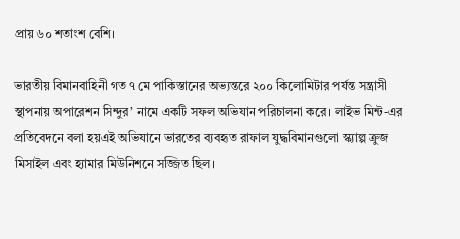প্রায় ৬০ শতাংশ বেশি।

ভারতীয় বিমানবাহিনী গত ৭ মে পাকিস্তানের অভ্যন্তরে ২০০ কিলোমিটার পর্যন্ত সন্ত্রাসী স্থাপনায় অপারেশন সিন্দুর’ নামে একটি সফল অভিযান পরিচালনা করে। লাইভ মিন্ট-এর প্রতিবেদনে বলা হয়এই অভিযানে ভারতের ব্যবহৃত রাফাল যুদ্ধবিমানগুলো স্ক্যাল্প ক্রুজ মিসাইল এবং হ্যামার মিউনিশনে সজ্জিত ছিল।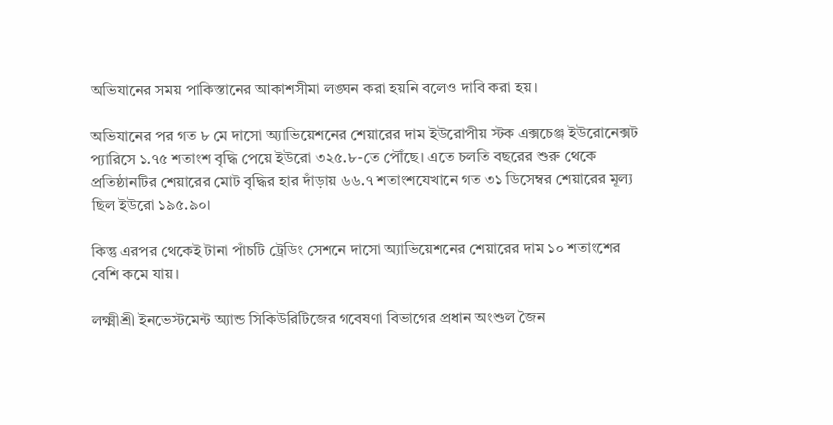অভিযানের সময় পাকিস্তানের আকাশসীমা লঙ্ঘন করা হয়নি বলেও দাবি করা হয়।

অভিযানের পর গত ৮ মে দাসো অ্যাভিয়েশনের শেয়ারের দাম ইউরোপীয় স্টক এক্সচেঞ্জ ইউরোনেক্সট প্যারিসে ১.৭৫ শতাংশ বৃদ্ধি পেয়ে ইউরো ৩২৫.৮-তে পৌঁছে। এতে চলতি বছরের শুরু থেকে প্রতিষ্ঠানটির শেয়ারের মোট বৃদ্ধির হার দাঁড়ায় ৬৬.৭ শতাংশযেখানে গত ৩১ ডিসেম্বর শেয়ারের মূল্য ছিল ইউরো ১৯৫.৯০।

কিন্তু এরপর থেকেই টানা পাঁচটি ট্রেডিং সেশনে দাসো অ্যাভিয়েশনের শেয়ারের দাম ১০ শতাংশের বেশি কমে যায়।

লক্ষ্মীশ্রী ইনভেস্টমেন্ট অ্যান্ড সিকিউরিটিজের গবেষণা বিভাগের প্রধান অংশুল জৈন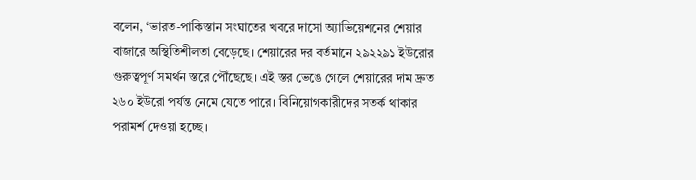বলেন, ‘ভারত-পাকিস্তান সংঘাতের খবরে দাসো অ্যাভিয়েশনের শেয়ার বাজারে অস্থিতিশীলতা বেড়েছে। শেয়ারের দর বর্তমানে ২৯২২৯১ ইউরোর গুরুত্বপূর্ণ সমর্থন স্তরে পৌঁছেছে। এই স্তর ভেঙে গেলে শেয়ারের দাম দ্রুত ২৬০ ইউরো পর্যন্ত নেমে যেতে পারে। বিনিয়োগকারীদের সতর্ক থাকার পরামর্শ দেওয়া হচ্ছে।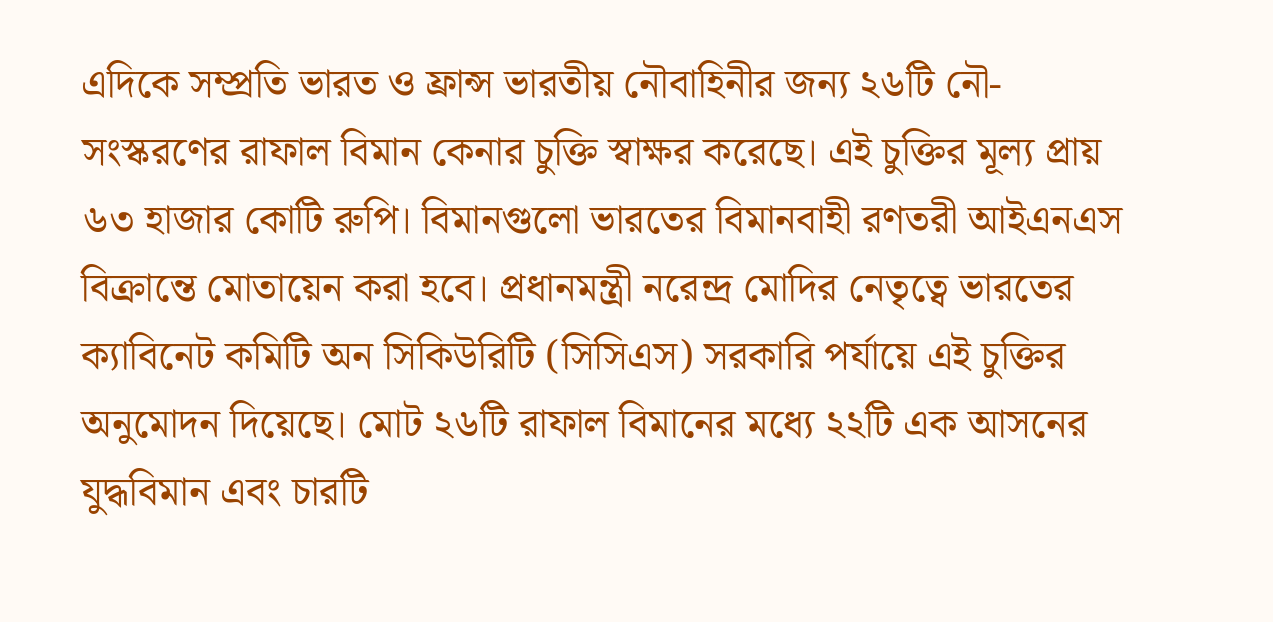এদিকে সম্প্রতি ভারত ও ফ্রান্স ভারতীয় নৌবাহিনীর জন্য ২৬টি নৌ-সংস্করণের রাফাল বিমান কেনার চুক্তি স্বাক্ষর করেছে। এই চুক্তির মূল্য প্রায় ৬৩ হাজার কোটি রুপি। বিমানগুলো ভারতের বিমানবাহী রণতরী আইএনএস বিক্রান্তে মোতায়েন করা হবে। প্রধানমন্ত্রী নরেন্দ্র মোদির নেতৃত্বে ভারতের ক্যাবিনেট কমিটি অন সিকিউরিটি (সিসিএস) সরকারি পর্যায়ে এই চুক্তির অনুমোদন দিয়েছে। মোট ২৬টি রাফাল বিমানের মধ্যে ২২টি এক আসনের যুদ্ধবিমান এবং চারটি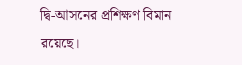দ্বি-আসনের প্রশিক্ষণ বিমান রয়েছে।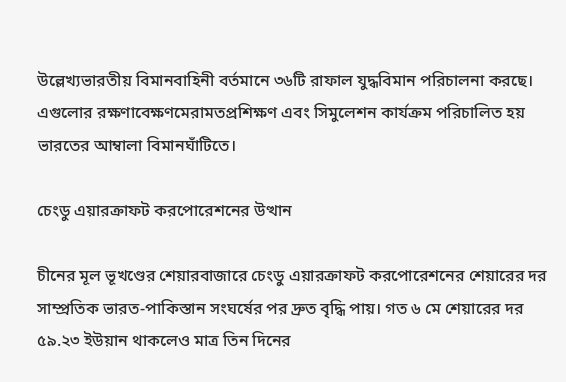উল্লেখ্যভারতীয় বিমানবাহিনী বর্তমানে ৩৬টি রাফাল যুদ্ধবিমান পরিচালনা করছে। এগুলোর রক্ষণাবেক্ষণমেরামতপ্রশিক্ষণ এবং সিমুলেশন কার্যক্রম পরিচালিত হয় ভারতের আম্বালা বিমানঘাঁটিতে।

চেংডু এয়ারক্রাফট করপোরেশনের উত্থান

চীনের মূল ভূখণ্ডের শেয়ারবাজারে চেংডু এয়ারক্রাফট করপোরেশনের শেয়ারের দর সাম্প্রতিক ভারত-পাকিস্তান সংঘর্ষের পর দ্রুত বৃদ্ধি পায়। গত ৬ মে শেয়ারের দর ৫৯.২৩ ইউয়ান থাকলেও মাত্র তিন দিনের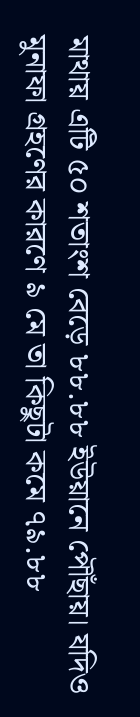মাথায় এটি ৫০ শতাংশ বেড়ে ৮৮.৮৮ ইউয়ানে পৌঁছায়। যদিও মুনাফা গ্রহণের কারণে ৯ মে তা কিছুটা কমে ৭৯.৮৮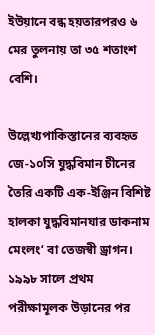ইউয়ানে বন্ধ হয়তারপরও ৬ মের তুলনায় তা ৩৫ শতাংশ বেশি।

উল্লেখ্যপাকিস্তানের ব্যবহৃত জে-১০সি যুদ্ধবিমান চীনের তৈরি একটি এক-ইঞ্জিন বিশিষ্ট হালকা যুদ্ধবিমানযার ডাকনাম মেংলং‘ বা তেজস্বী ড্রাগন। ১৯৯৮ সালে প্রথম পরীক্ষামূলক উড়ানের পর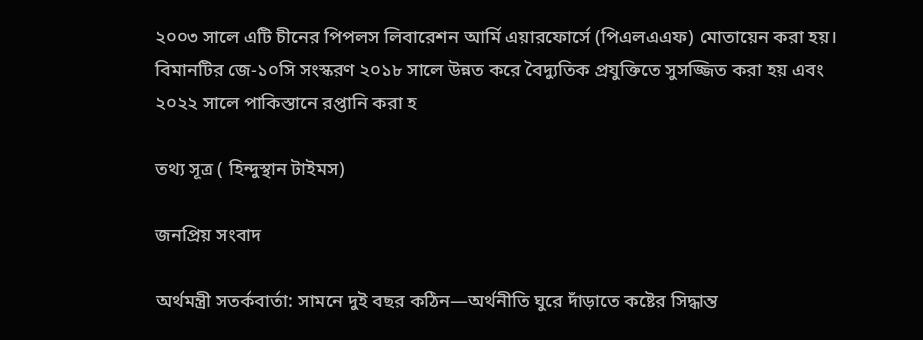২০০৩ সালে এটি চীনের পিপলস লিবারেশন আর্মি এয়ারফোর্সে (পিএলএএফ) মোতায়েন করা হয়। বিমানটির জে-১০সি সংস্করণ ২০১৮ সালে উন্নত করে বৈদ্যুতিক প্রযুক্তিতে সুসজ্জিত করা হয় এবং ২০২২ সালে পাকিস্তানে রপ্তানি করা হ

তথ্য সূত্র ( হিন্দুস্থান টাইমস)

জনপ্রিয় সংবাদ

অর্থমন্ত্রী সতর্কবার্তা: সামনে দুই বছর কঠিন—অর্থনীতি ঘুরে দাঁড়াতে কষ্টের সিদ্ধান্ত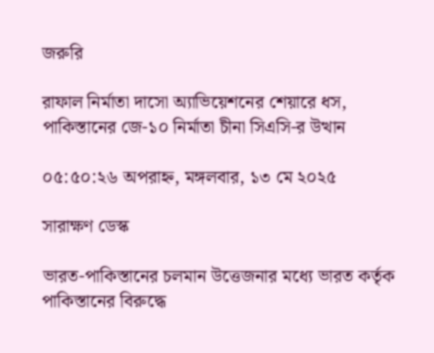জরুরি

রাফাল নির্মাতা দাসো অ্যাভিয়েশনের শেয়ারে ধস, পাকিস্তানের জে-১০ নির্মাতা চীনা সিএসি-র উত্থান

০৫:৫০:২৬ অপরাহ্ন, মঙ্গলবার, ১৩ মে ২০২৫

সারাক্ষণ ডেস্ক

ভারত-পাকিস্তানের চলমান উত্তেজনার মধ্যে ভারত কর্তৃক পাকিস্তানের বিরুদ্ধে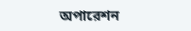অপারেশন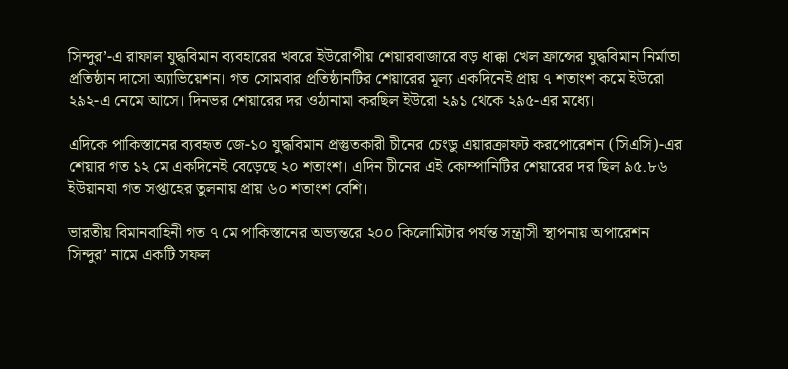সিন্দুর’-এ রাফাল যুদ্ধবিমান ব্যবহারের খবরে ইউরোপীয় শেয়ারবাজারে বড় ধাক্কা খেল ফ্রান্সের যুদ্ধবিমান নির্মাতা প্রতিষ্ঠান দাসো অ্যাভিয়েশন। গত সোমবার প্রতিষ্ঠানটির শেয়ারের মূল্য একদিনেই প্রায় ৭ শতাংশ কমে ইউরো ২৯২-এ নেমে আসে। দিনভর শেয়ারের দর ওঠানামা করছিল ইউরো ২৯১ থেকে ২৯৫-এর মধ্যে।

এদিকে পাকিস্তানের ব্যবহৃত জে-১০ যুদ্ধবিমান প্রস্তুতকারী চীনের চেংডু এয়ারক্রাফট করপোরেশন (সিএসি)-এর শেয়ার গত ১২ মে একদিনেই বেড়েছে ২০ শতাংশ। এদিন চীনের এই কোম্পানিটির শেয়ারের দর ছিল ৯৫.৮৬ ইউয়ানযা গত সপ্তাহের তুলনায় প্রায় ৬০ শতাংশ বেশি।

ভারতীয় বিমানবাহিনী গত ৭ মে পাকিস্তানের অভ্যন্তরে ২০০ কিলোমিটার পর্যন্ত সন্ত্রাসী স্থাপনায় অপারেশন সিন্দুর’ নামে একটি সফল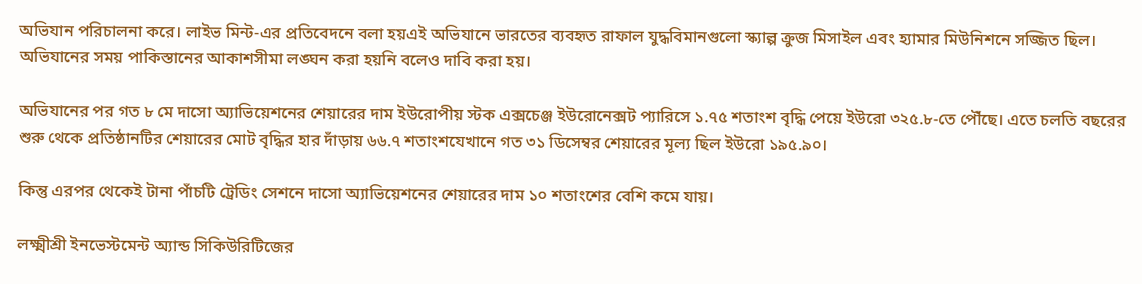অভিযান পরিচালনা করে। লাইভ মিন্ট-এর প্রতিবেদনে বলা হয়এই অভিযানে ভারতের ব্যবহৃত রাফাল যুদ্ধবিমানগুলো স্ক্যাল্প ক্রুজ মিসাইল এবং হ্যামার মিউনিশনে সজ্জিত ছিল। অভিযানের সময় পাকিস্তানের আকাশসীমা লঙ্ঘন করা হয়নি বলেও দাবি করা হয়।

অভিযানের পর গত ৮ মে দাসো অ্যাভিয়েশনের শেয়ারের দাম ইউরোপীয় স্টক এক্সচেঞ্জ ইউরোনেক্সট প্যারিসে ১.৭৫ শতাংশ বৃদ্ধি পেয়ে ইউরো ৩২৫.৮-তে পৌঁছে। এতে চলতি বছরের শুরু থেকে প্রতিষ্ঠানটির শেয়ারের মোট বৃদ্ধির হার দাঁড়ায় ৬৬.৭ শতাংশযেখানে গত ৩১ ডিসেম্বর শেয়ারের মূল্য ছিল ইউরো ১৯৫.৯০।

কিন্তু এরপর থেকেই টানা পাঁচটি ট্রেডিং সেশনে দাসো অ্যাভিয়েশনের শেয়ারের দাম ১০ শতাংশের বেশি কমে যায়।

লক্ষ্মীশ্রী ইনভেস্টমেন্ট অ্যান্ড সিকিউরিটিজের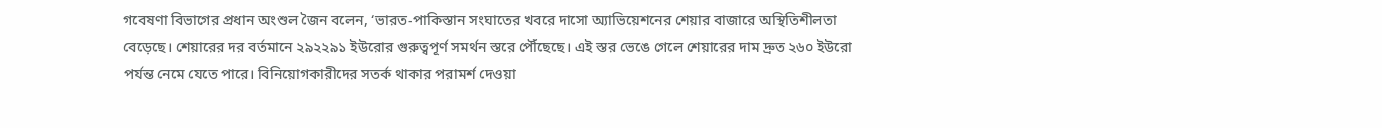গবেষণা বিভাগের প্রধান অংশুল জৈন বলেন, ‘ভারত-পাকিস্তান সংঘাতের খবরে দাসো অ্যাভিয়েশনের শেয়ার বাজারে অস্থিতিশীলতা বেড়েছে। শেয়ারের দর বর্তমানে ২৯২২৯১ ইউরোর গুরুত্বপূর্ণ সমর্থন স্তরে পৌঁছেছে। এই স্তর ভেঙে গেলে শেয়ারের দাম দ্রুত ২৬০ ইউরো পর্যন্ত নেমে যেতে পারে। বিনিয়োগকারীদের সতর্ক থাকার পরামর্শ দেওয়া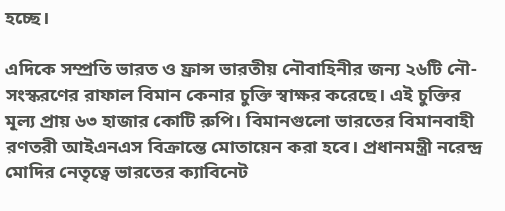হচ্ছে।

এদিকে সম্প্রতি ভারত ও ফ্রান্স ভারতীয় নৌবাহিনীর জন্য ২৬টি নৌ-সংস্করণের রাফাল বিমান কেনার চুক্তি স্বাক্ষর করেছে। এই চুক্তির মূল্য প্রায় ৬৩ হাজার কোটি রুপি। বিমানগুলো ভারতের বিমানবাহী রণতরী আইএনএস বিক্রান্তে মোতায়েন করা হবে। প্রধানমন্ত্রী নরেন্দ্র মোদির নেতৃত্বে ভারতের ক্যাবিনেট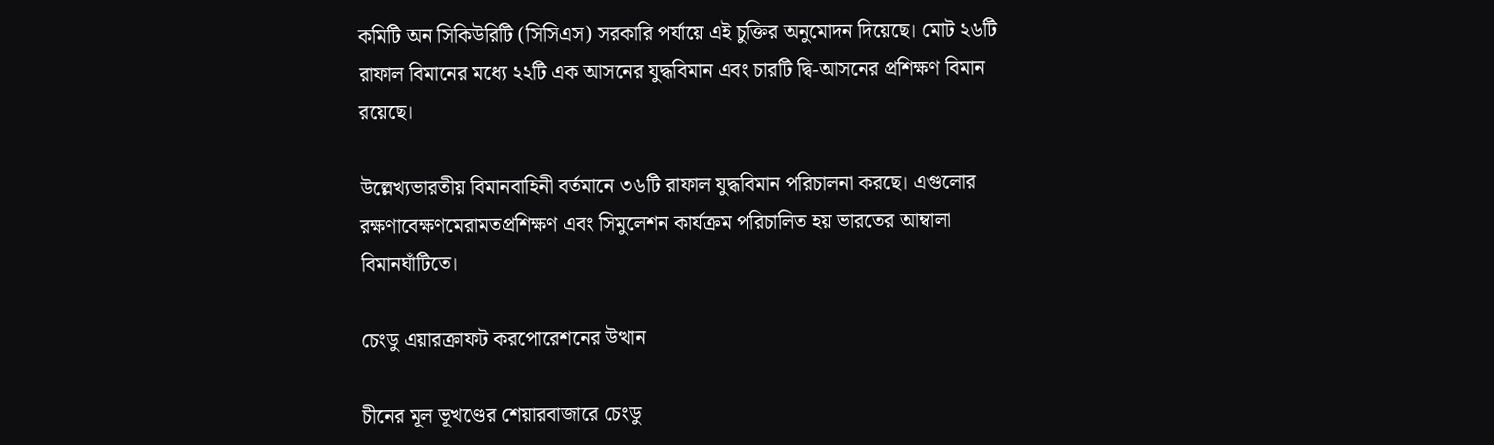কমিটি অন সিকিউরিটি (সিসিএস) সরকারি পর্যায়ে এই চুক্তির অনুমোদন দিয়েছে। মোট ২৬টি রাফাল বিমানের মধ্যে ২২টি এক আসনের যুদ্ধবিমান এবং চারটি দ্বি-আসনের প্রশিক্ষণ বিমান রয়েছে।

উল্লেখ্যভারতীয় বিমানবাহিনী বর্তমানে ৩৬টি রাফাল যুদ্ধবিমান পরিচালনা করছে। এগুলোর রক্ষণাবেক্ষণমেরামতপ্রশিক্ষণ এবং সিমুলেশন কার্যক্রম পরিচালিত হয় ভারতের আম্বালা বিমানঘাঁটিতে।

চেংডু এয়ারক্রাফট করপোরেশনের উত্থান

চীনের মূল ভূখণ্ডের শেয়ারবাজারে চেংডু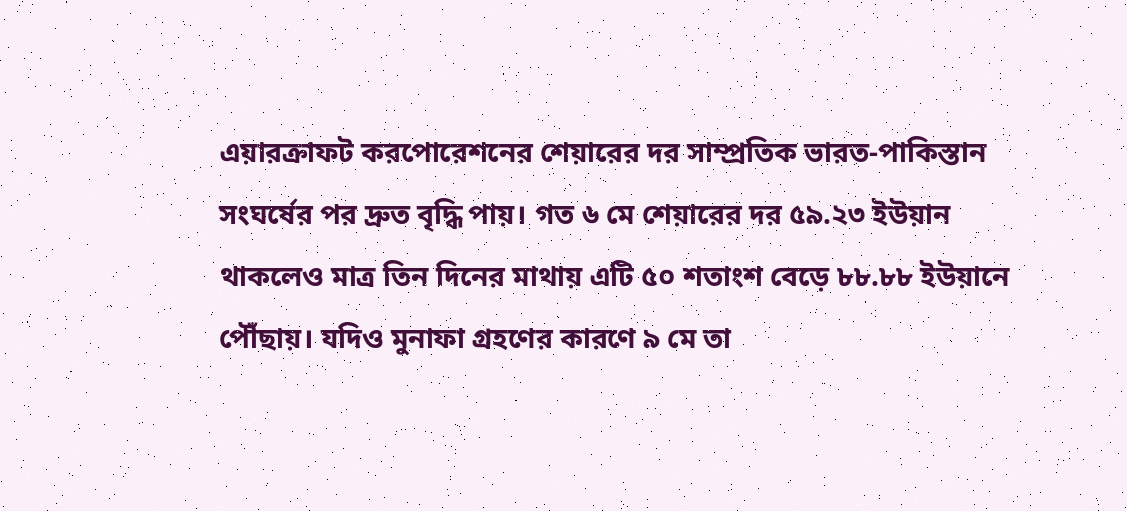এয়ারক্রাফট করপোরেশনের শেয়ারের দর সাম্প্রতিক ভারত-পাকিস্তান সংঘর্ষের পর দ্রুত বৃদ্ধি পায়। গত ৬ মে শেয়ারের দর ৫৯.২৩ ইউয়ান থাকলেও মাত্র তিন দিনের মাথায় এটি ৫০ শতাংশ বেড়ে ৮৮.৮৮ ইউয়ানে পৌঁছায়। যদিও মুনাফা গ্রহণের কারণে ৯ মে তা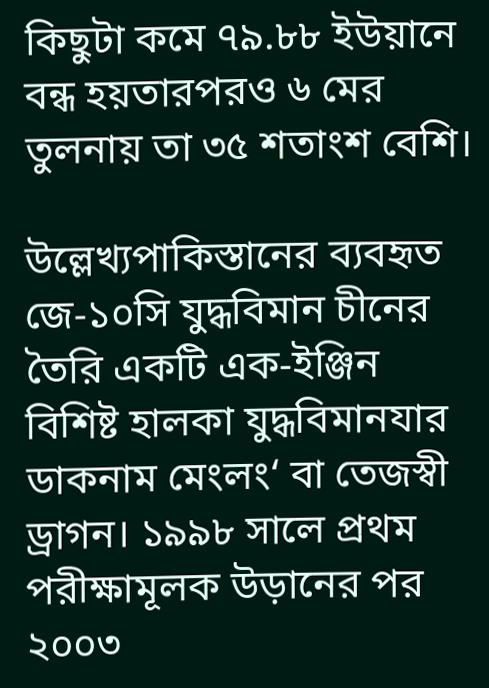কিছুটা কমে ৭৯.৮৮ ইউয়ানে বন্ধ হয়তারপরও ৬ মের তুলনায় তা ৩৫ শতাংশ বেশি।

উল্লেখ্যপাকিস্তানের ব্যবহৃত জে-১০সি যুদ্ধবিমান চীনের তৈরি একটি এক-ইঞ্জিন বিশিষ্ট হালকা যুদ্ধবিমানযার ডাকনাম মেংলং‘ বা তেজস্বী ড্রাগন। ১৯৯৮ সালে প্রথম পরীক্ষামূলক উড়ানের পর ২০০৩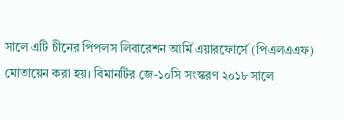সালে এটি চীনের পিপলস লিবারেশন আর্মি এয়ারফোর্সে (পিএলএএফ) মোতায়েন করা হয়। বিমানটির জে-১০সি সংস্করণ ২০১৮ সালে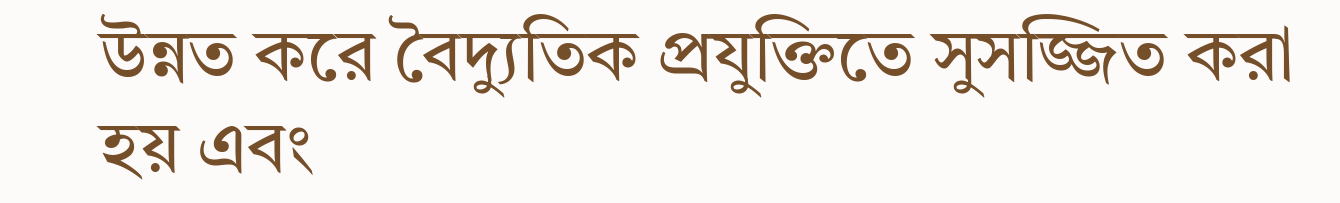উন্নত করে বৈদ্যুতিক প্রযুক্তিতে সুসজ্জিত করা হয় এবং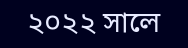২০২২ সালে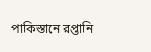পাকিস্তানে রপ্তানি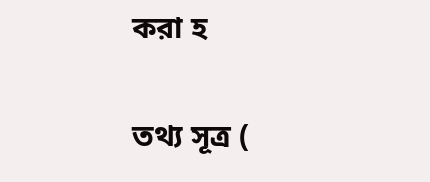করা হ

তথ্য সূত্র (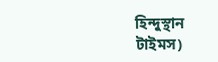হিন্দুস্থান টাইমস)